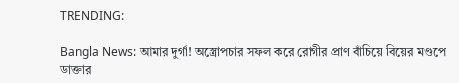TRENDING:

Bangla News: আমার দুর্গা! অস্ত্রোপচার সফল করে রোগীর প্রাণ বাঁচিয়ে বিয়ের মণ্ডপে ডাক্তার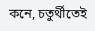কনে, চতুর্থীতেই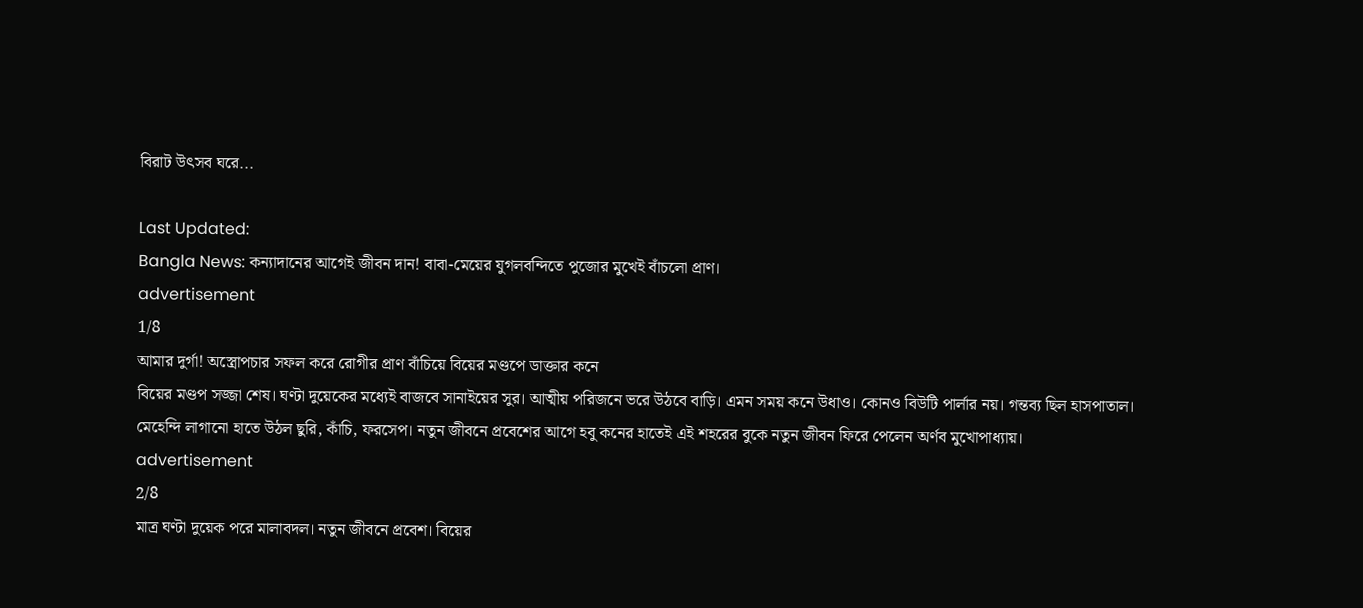বিরাট উৎসব ঘরে...

Last Updated:
Bangla News: কন্যাদানের আগেই জীবন দান! বাবা-মেয়ের যুগলবন্দিতে পুজোর মুখেই বাঁচলো প্রাণ।
advertisement
1/8
আমার দুর্গা! অস্ত্রোপচার সফল করে রোগীর প্রাণ বাঁচিয়ে বিয়ের মণ্ডপে ডাক্তার কনে
বিয়ের মণ্ডপ সজ্জা শেষ। ঘণ্টা দুয়েকের মধ্যেই বাজবে সানাইয়ের সুর। আত্মীয় পরিজনে ভরে উঠবে বাড়ি। এমন সময় কনে উধাও। কোনও বিউটি পার্লার নয়। গন্তব্য ছিল হাসপাতাল। মেহেন্দি লাগানো হাতে উঠল ছুরি, কাঁচি, ফরসেপ। নতুন জীবনে প্রবেশের আগে হবু কনের হাতেই এই শহরের বুকে নতুন জীবন ফিরে পেলেন অর্ণব মুখোপাধ্যায়।
advertisement
2/8
মাত্র ঘণ্টা দুয়েক পরে মালাবদল। নতুন জীবনে প্রবেশ। বিয়ের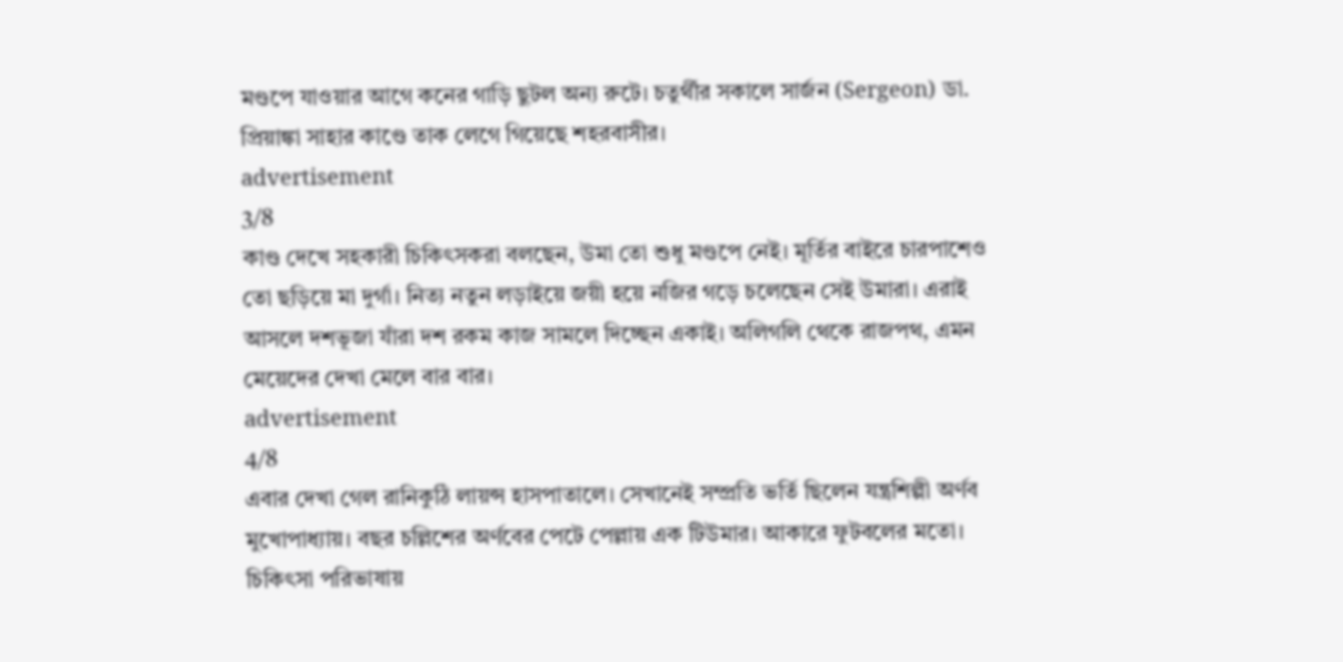মণ্ডপে যাওয়ার আগে কনের গাড়ি ছুটল অন্য রুটে। চতুর্থীর সকালে সার্জন (Sergeon) ডা. প্রিয়াঙ্কা সাহার কাণ্ডে তাক লেগে গিয়েছে শহরবাসীর।
advertisement
3/8
কাণ্ড দেখে সহকারী চিকিৎসকরা বলছেন, উমা তো শুধু মণ্ডপে নেই। মূর্তির বাইরে চারপাশেও তো ছড়িয়ে মা দুর্গা। নিত্য নতুন লড়াইয়ে জয়ী হয়ে নজির গড়ে চলেছেন সেই উমারা। এরাই আসলে দশভূজা যাঁরা দশ রকম কাজ সামলে দিচ্ছেন একাই। অলিগলি থেকে রাজপথ, এমন মেয়েদের দেখা মেলে বার বার।
advertisement
4/8
এবার দেখা গেল রানিকুঠি লায়ন্স হাসপাতালে। সেখানেই সম্প্রতি ভর্তি ছিলেন যন্ত্রশিল্পী অর্ণব মুখোপাধ্যায়। বছর চল্লিশের অর্ণবের পেটে পেল্লায় এক টিউমার। আকারে ফুটবলের মতো। চিকিৎসা পরিভাষায়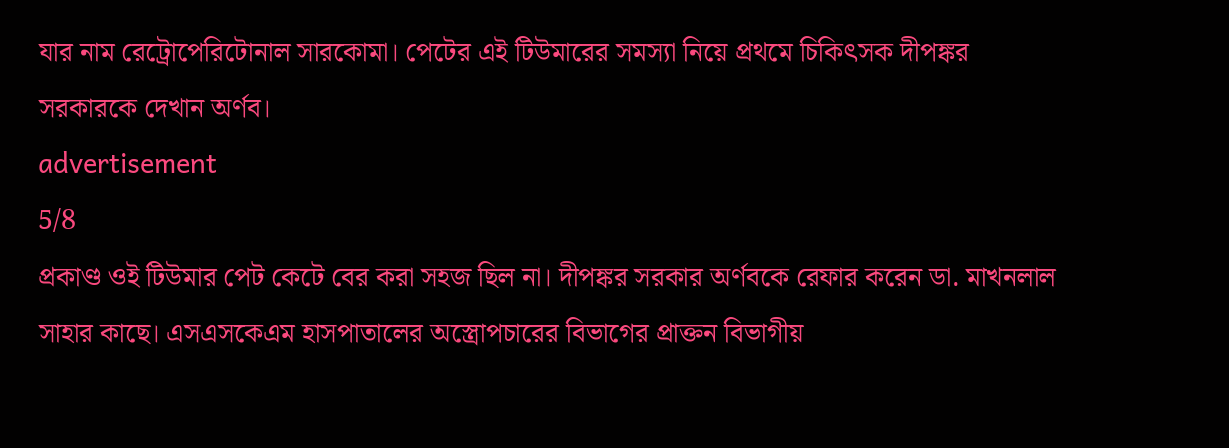যার নাম রেট্রোপেরিটোনাল সারকোমা। পেটের এই টিউমারের সমস্যা নিয়ে প্রথমে চিকিৎসক দীপঙ্কর সরকারকে দেখান অর্ণব।
advertisement
5/8
প্রকাণ্ড ওই টিউমার পেট কেটে বের করা সহজ ছিল না। দীপঙ্কর সরকার অর্ণবকে রেফার করেন ডা. মাখনলাল সাহার কাছে। এসএসকেএম হাসপাতালের অস্ত্রোপচারের বিভাগের প্রাক্তন বিভাগীয়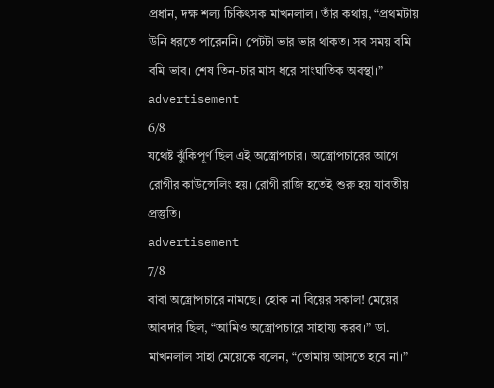প্রধান, দক্ষ শল্য চিকিৎসক মাখনলাল। তাঁর কথায়, “প্রথমটায় উনি ধরতে পারেননি। পেটটা ভার ভার থাকত। সব সময় বমি বমি ভাব। শেষ তিন-চার মাস ধরে সাংঘাতিক অবস্থা।”
advertisement
6/8
যথেষ্ট ঝুঁকিপূর্ণ ছিল এই অস্ত্রোপচার। অস্ত্রোপচারের আগে রোগীর কাউন্সেলিং হয়। রোগী রাজি হতেই শুরু হয় যাবতীয় প্রস্তুতি।
advertisement
7/8
বাবা অস্ত্রোপচারে নামছে। হোক না বিয়ের সকাল! মেয়ের আবদার ছিল, “আমিও অস্ত্রোপচারে সাহায্য করব।” ডা. মাখনলাল সাহা মেয়েকে বলেন, “তোমায় আসতে হবে না।”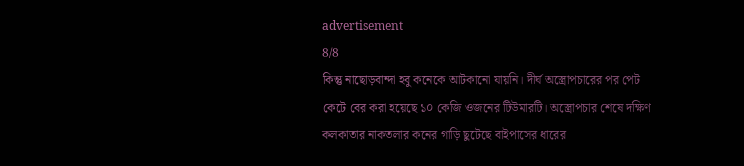advertisement
8/8
কিন্তু নাছোড়বান্দা হবু কনেকে আটকানো যায়নি। দীর্ঘ অস্ত্রোপচারের পর পেট কেটে বের করা হয়েছে ১০ কেজি ওজনের টিউমারটি। অস্ত্রোপচার শেষে দক্ষিণ কলকাতার নাকতলার কনের গাড়ি ছুটেছে বাইপাসের ধারের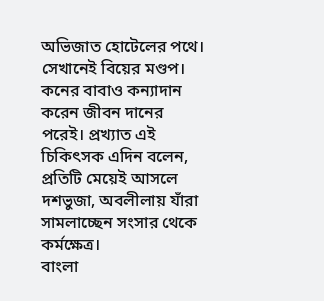অভিজাত হোটেলের পথে। সেখানেই বিয়ের মণ্ডপ। কনের বাবাও কন্যাদান করেন জীবন দানের পরেই। প্রখ্যাত এই চিকিৎসক এদিন বলেন, প্রতিটি মেয়েই আসলে দশভুজা, অবলীলায় যাঁরা সামলাচ্ছেন সংসার থেকে কর্মক্ষেত্র।
বাংলা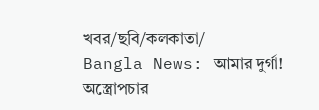খবর/ছবি/কলকাতা/
Bangla News: আমার দুর্গা! অস্ত্রোপচার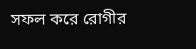সফল করে রোগীর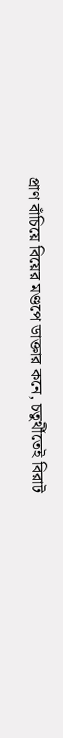প্রাণ বাঁচিয়ে বিয়ের মণ্ডপে ডাক্তার কনে, চতুর্থীতেই বিরাট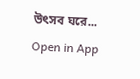উৎসব ঘরে...
Open in App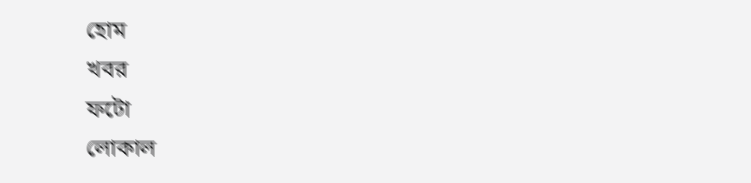হোম
খবর
ফটো
লোকাল